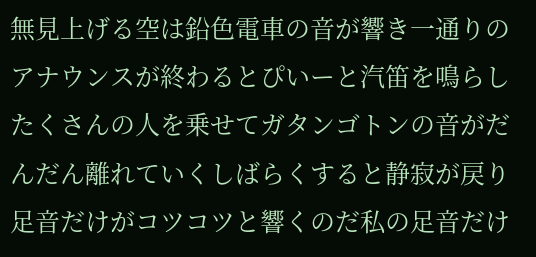無見上げる空は鉛色電車の音が響き一通りのアナウンスが終わるとぴいーと汽笛を鳴らしたくさんの人を乗せてガタンゴトンの音がだんだん離れていくしばらくすると静寂が戻り足音だけがコツコツと響くのだ私の足音だけ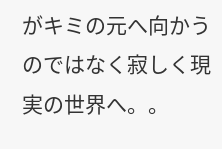がキミの元へ向かうのではなく寂しく現実の世界へ。。